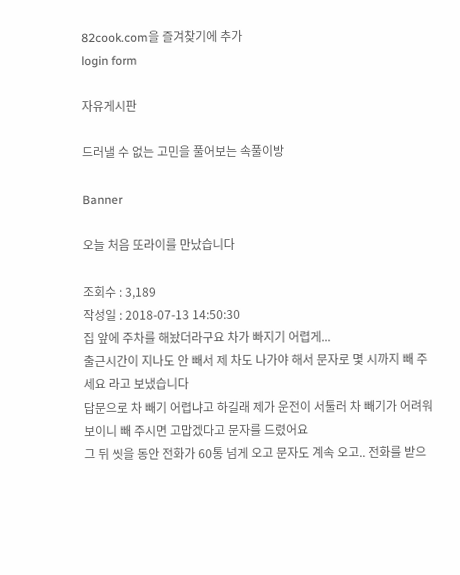82cook.com을 즐겨찾기에 추가
login form

자유게시판

드러낼 수 없는 고민을 풀어보는 속풀이방

Banner

오늘 처음 또라이를 만났습니다

조회수 : 3,189
작성일 : 2018-07-13 14:50:30
집 앞에 주차를 해놨더라구요 차가 빠지기 어렵게...
출근시간이 지나도 안 빼서 제 차도 나가야 해서 문자로 몇 시까지 빼 주세요 라고 보냈습니다
답문으로 차 빼기 어렵냐고 하길래 제가 운전이 서툴러 차 빼기가 어려워 보이니 빼 주시면 고맙겠다고 문자를 드렸어요
그 뒤 씻을 동안 전화가 60통 넘게 오고 문자도 계속 오고.. 전화를 받으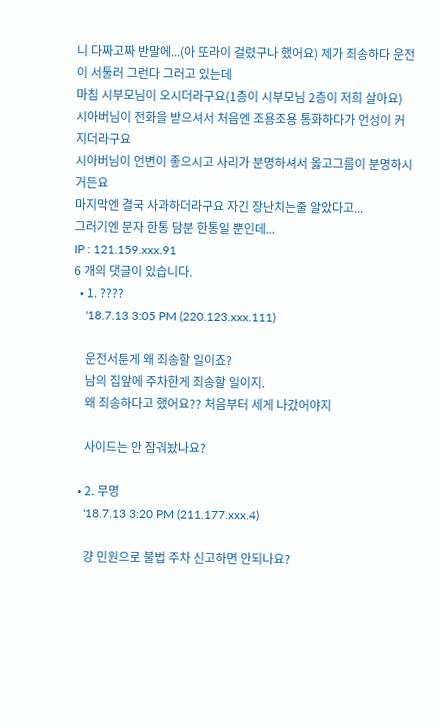니 다짜고짜 반말에...(아 또라이 걸렸구나 했어요) 제가 죄송하다 운전이 서툴러 그런다 그러고 있는데
마침 시부모님이 오시더라구요(1층이 시부모님 2층이 저희 살아요)
시아버님이 전화을 받으셔서 처음엔 조용조용 통화하다가 언성이 커지더라구요
시아버님이 언변이 좋으시고 사리가 분명하셔서 옳고그름이 분명하시거든요
마지막엔 결국 사과하더라구요 자긴 장난치는줄 알았다고...
그러기엔 문자 한통 담분 한통일 뿐인데...
IP : 121.159.xxx.91
6 개의 댓글이 있습니다.
  • 1. ????
    '18.7.13 3:05 PM (220.123.xxx.111)

    운전서툰게 왜 죄송할 일이죠?
    남의 집앞에 주차한게 죄송할 일이지.
    왜 죄송하다고 했어요?? 처음부터 세게 나갔어야지

    사이드는 안 잠궈놨나요?

  • 2. 무명
    '18.7.13 3:20 PM (211.177.xxx.4)

    걍 민원으로 불법 주차 신고하면 안되나요?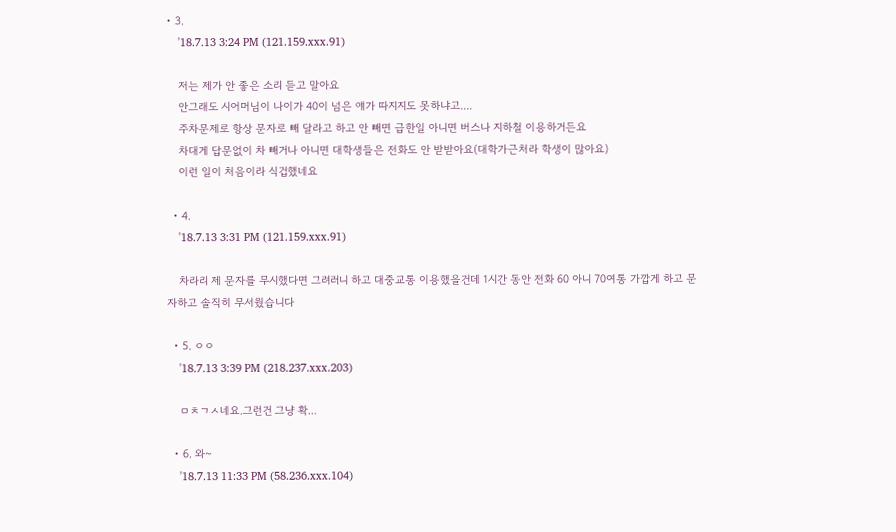• 3.
    '18.7.13 3:24 PM (121.159.xxx.91)

    저는 제가 안 좋은 소리 듣고 말아요
    안그래도 시어머님이 나이가 40이 넘은 얘가 따지지도 못하냐고....
    주차문제로 항상 문자로 빼 달라고 하고 안 빼면 급한일 아니면 버스나 지하철 이용하거든요
    차대게 답문없이 차 빼거나 아니면 대학생들은 전화도 안 받받아요(대학가근처라 학생이 많아요)
    이런 일이 처음이라 식겁했네요

  • 4.
    '18.7.13 3:31 PM (121.159.xxx.91)

    차라리 제 문자를 무시했다면 그려러니 하고 대중교통 이용했을건데 1시간 동안 전화 60 아니 70여통 가깝게 하고 문자하고 솔직히 무서웠습니다

  • 5. ㅇㅇ
    '18.7.13 3:39 PM (218.237.xxx.203)

    ㅁㅊㄱㅅ네요.그런건 그냥 확...

  • 6. 와~
    '18.7.13 11:33 PM (58.236.xxx.104)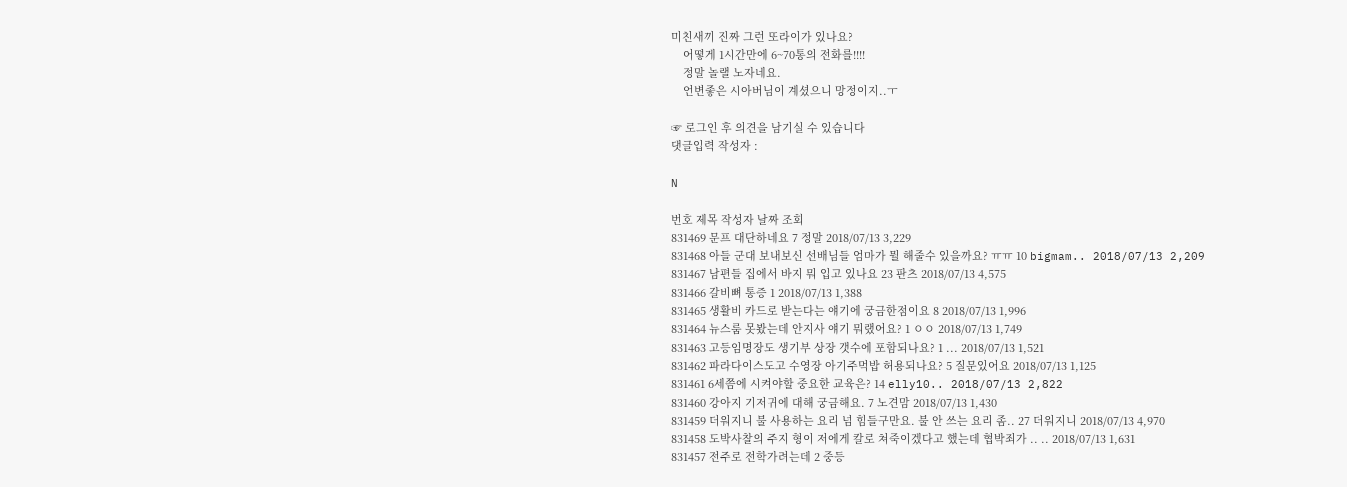미친새끼 진짜 그런 또라이가 있나요?
    어떻게 1시간만에 6~70통의 전화를!!!!
    정말 놀랠 노자네요.
    언변좋은 시아버님이 계셨으니 망정이지..ㅜ

☞ 로그인 후 의견을 남기실 수 있습니다
댓글입력 작성자 :

N

번호 제목 작성자 날짜 조회
831469 문프 대단하네요 7 정말 2018/07/13 3,229
831468 아들 군대 보내보신 선배님들 엄마가 뭘 해줄수 있을까요? ㅠㅠ 10 bigmam.. 2018/07/13 2,209
831467 남편들 집에서 바지 뭐 입고 있나요 23 판츠 2018/07/13 4,575
831466 갈비뼈 통증 1 2018/07/13 1,388
831465 생활비 카드로 받는다는 얘기에 궁금한점이요 8 2018/07/13 1,996
831464 뉴스룸 못봤는데 안지사 얘기 뭐랬어요? 1 ㅇㅇ 2018/07/13 1,749
831463 고등임명장도 생기부 상장 갯수에 포함되나요? 1 ... 2018/07/13 1,521
831462 파라다이스도고 수영장 아기주먹밥 허용되나요? 5 질문있어요 2018/07/13 1,125
831461 6세쯤에 시켜야할 중요한 교육은? 14 elly10.. 2018/07/13 2,822
831460 강아지 기저귀에 대해 궁금해요. 7 노견맘 2018/07/13 1,430
831459 더워지니 불 사용하는 요리 넘 힘들구만요. 불 안 쓰는 요리 좀.. 27 더워지니 2018/07/13 4,970
831458 도박사찰의 주지 형이 저에게 칼로 쳐죽이겠다고 했는데 협박죄가 .. .. 2018/07/13 1,631
831457 전주로 전학가려는데 2 중등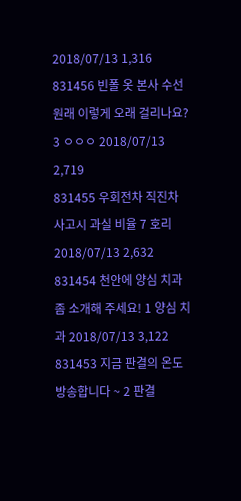2018/07/13 1,316
831456 빈폴 옷 본사 수선 원래 이렇게 오래 걸리나요? 3 ㅇㅇㅇ 2018/07/13 2,719
831455 우회전차 직진차 사고시 과실 비율 7 호리 2018/07/13 2,632
831454 천안에 양심 치과 좀 소개해 주세요! 1 양심 치과 2018/07/13 3,122
831453 지금 판결의 온도 방송합니다 ~ 2 판결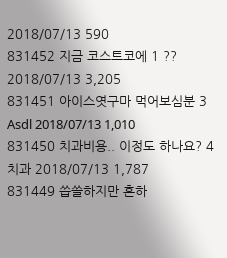2018/07/13 590
831452 지금 코스트코에 1 ?? 2018/07/13 3,205
831451 아이스엿구마 먹어보심분 3 Asdl 2018/07/13 1,010
831450 치과비용.. 이정도 하나요? 4 치과 2018/07/13 1,787
831449 씁쓸하지만 흔하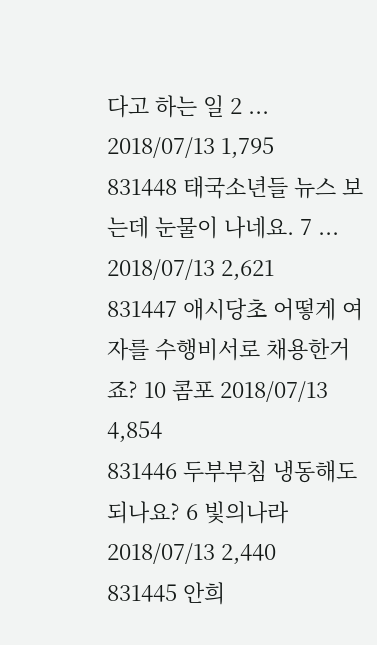다고 하는 일 2 ... 2018/07/13 1,795
831448 태국소년들 뉴스 보는데 눈물이 나네요. 7 ... 2018/07/13 2,621
831447 애시당초 어떻게 여자를 수행비서로 채용한거죠? 10 콤포 2018/07/13 4,854
831446 두부부침 냉동해도 되나요? 6 빛의나라 2018/07/13 2,440
831445 안희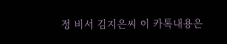정 비서 김지은씨 이 카톡내용은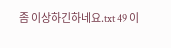좀 이상하긴하네요.txt 49 이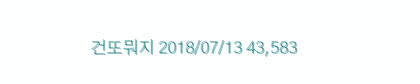건또뭐지 2018/07/13 43,583